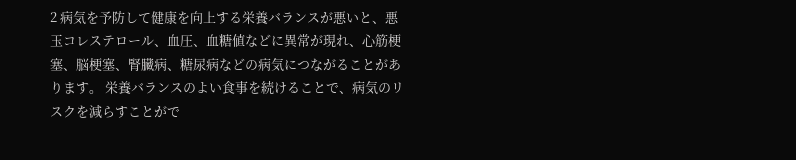2 病気を予防して健康を向上する栄養バランスが悪いと、悪玉コレステロール、血圧、血糖値などに異常が現れ、心筋梗塞、脳梗塞、腎臓病、糖尿病などの病気につながることがあります。 栄養バランスのよい食事を続けることで、病気のリスクを減らすことがで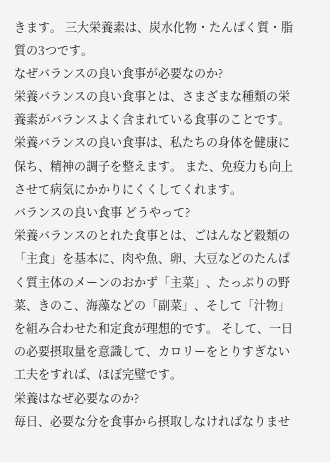きます。 三大栄養素は、炭水化物・たんぱく質・脂質の3つです。
なぜバランスの良い食事が必要なのか?
栄養バランスの良い食事とは、さまざまな種類の栄養素がバランスよく含まれている食事のことです。 栄養バランスの良い食事は、私たちの身体を健康に保ち、精神の調子を整えます。 また、免疫力も向上させて病気にかかりにくくしてくれます。
バランスの良い食事 どうやって?
栄養バランスのとれた食事とは、ごはんなど穀類の「主食」を基本に、肉や魚、卵、大豆などのたんぱく質主体のメーンのおかず「主菜」、たっぷりの野菜、きのこ、海藻などの「副菜」、そして「汁物」を組み合わせた和定食が理想的です。 そして、一日の必要摂取量を意識して、カロリーをとりすぎない工夫をすれば、ほぼ完璧です。
栄養はなぜ必要なのか?
毎日、必要な分を食事から摂取しなければなりませ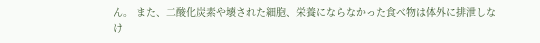ん。 また、二酸化炭素や壊された細胞、栄養にならなかった食べ物は体外に排泄しなけ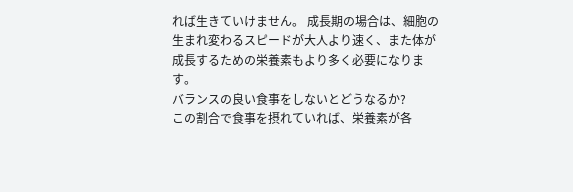れば生きていけません。 成長期の場合は、細胞の生まれ変わるスピードが大人より速く、また体が成長するための栄養素もより多く必要になります。
バランスの良い食事をしないとどうなるか?
この割合で食事を摂れていれば、栄養素が各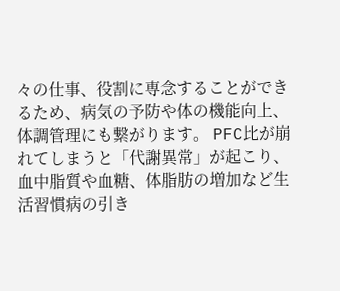々の仕事、役割に専念することができるため、病気の予防や体の機能向上、体調管理にも繋がります。 PFC比が崩れてしまうと「代謝異常」が起こり、血中脂質や血糖、体脂肪の増加など生活習慣病の引き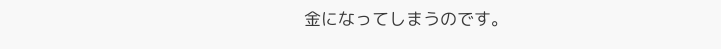金になってしまうのです。